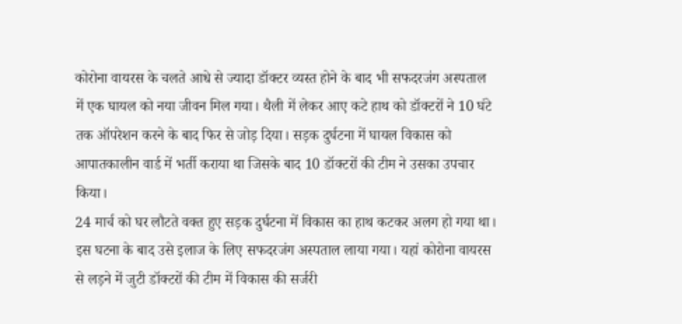कोरोना वायरस के चलते आधे से ज्यादा डॉक्टर व्यस्त होने के बाद भी सफदरजंग अस्पताल में एक घायल को नया जीवन मिल गया। थैली में लेकर आए कटे हाथ को डॉक्टरों ने 10 घंटे तक ऑपरेशन करने के बाद फिर से जोड़ दिया। सड़क दुर्घटना में घायल विकास को आपातकालीन वार्ड में भर्ती कराया था जिसके बाद 10 डॉक्टरों की टीम ने उसका उपचार किया।
24 मार्च को घर लौटते वक्त हुए सड़क दुर्घटना में विकास का हाथ कटकर अलग हो गया था। इस घटना के बाद उसे इलाज के लिए सफदरजंग अस्पताल लाया गया। यहां कोरोना वायरस से लड़ने में जुटी डॉक्टरों की टीम में विकास की सर्जरी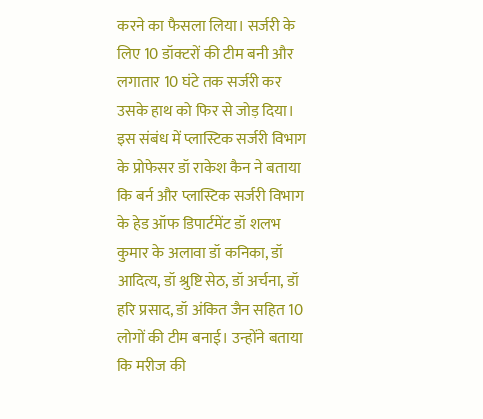करने का फैसला लिया। सर्जरी के लिए 10 डॉक्टरों की टीम बनी और लगातार 10 घंटे तक सर्जरी कर उसके हाथ को फिर से जोड़ दिया।
इस संबंध में प्लास्टिक सर्जरी विभाग के प्रोफेसर डॉ राकेश कैन ने बताया कि बर्न और प्लास्टिक सर्जरी विभाग के हेड ऑफ डिपार्टमेंट डॉ शलभ कुमार के अलावा डॉ कनिका, डॉ आदित्य, डॉ श्रुष्टि सेठ, डॉ अर्चना, डॉ हरि प्रसाद, डॉ अंकित जैन सहित 10 लोगों की टीम बनाई। उन्होंने बताया कि मरीज की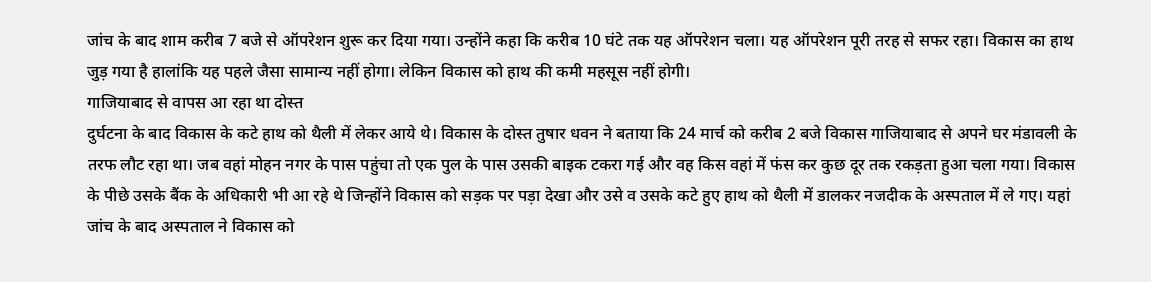जांच के बाद शाम करीब 7 बजे से ऑपरेशन शुरू कर दिया गया। उन्होंने कहा कि करीब 10 घंटे तक यह ऑपरेशन चला। यह ऑपरेशन पूरी तरह से सफर रहा। विकास का हाथ जुड़ गया है हालांकि यह पहले जैसा सामान्य नहीं होगा। लेकिन विकास को हाथ की कमी महसूस नहीं होगी।
गाजियाबाद से वापस आ रहा था दोस्त
दुर्घटना के बाद विकास के कटे हाथ को थैली में लेकर आये थे। विकास के दोस्त तुषार धवन ने बताया कि 24 मार्च को करीब 2 बजे विकास गाजियाबाद से अपने घर मंडावली के तरफ लौट रहा था। जब वहां मोहन नगर के पास पहुंचा तो एक पुल के पास उसकी बाइक टकरा गई और वह किस वहां में फंस कर कुछ दूर तक रकड़ता हुआ चला गया। विकास के पीछे उसके बैंक के अधिकारी भी आ रहे थे जिन्होंने विकास को सड़क पर पड़ा देखा और उसे व उसके कटे हुए हाथ को थैली में डालकर नजदीक के अस्पताल में ले गए। यहां जांच के बाद अस्पताल ने विकास को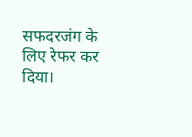सफदरजंग के लिए रेफर कर दिया।